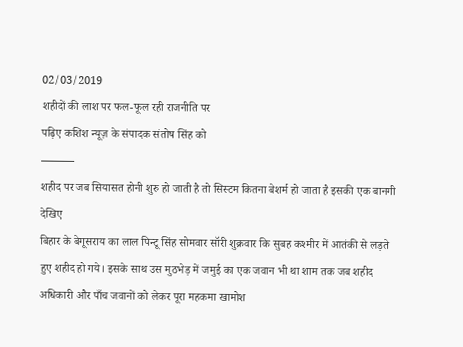02/03/2019
शहीदों की लाश पर फल-फूल रही राजनीति पर
पढ़िए कशिश न्यूज़ के संपादक संतोष सिंह को
———
शहीद पर जब सियासत होनी शुरु हो जाती है तो सिस्टम कितना बेशर्म हो जाता है इसकी एक बानगी देखिए
बिहार के बेगूसराय का लाल पिन्टू सिंह सोमवार सॉरी शुक्रवार कि सुबह कश्मीर में आतंकी से लड़ते हुए शहीद हो गये। इसके साथ उस मुठभेड़ में जमुई का एक जवान भी था शाम तक जब शहीद अधिकारी और पाँच जवानों को लेकर पूरा महकमा खामोश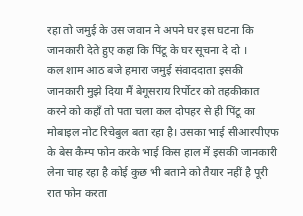रहा तो जमुई के उस जवान ने अपने घर इस घटना कि जानकारी देते हुए कहा कि पिंटू के घर सूचना दे दो ।
कल शाम आठ बजे हमारा जमुई संवाददाता इसकी जानकारी मुझे दिया मैं बेगूसराय रिर्पोटर को तहकीकात करने को कहाँ तो पता चला कल दोपहर से ही पिंटू का मोबाइल नोट रिचेबुल बता रहा है। उसका भाई सीआरपीएफ के बेस कैम्प फोन करके भाई किस हाल में इसकी जानकारी लेना चाह रहा है कोई कुछ भी बताने को तैयार नहीं है पूरी रात फोन करता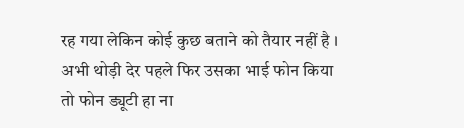रह गया लेकिन कोई कुछ बताने को तैयार नहीं है ।
अभी थोड़ी देर पहले फिर उसका भाई फोन किया तो फोन ड्यूटी हा ना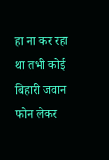हा ना कर रहा था तभी कोई बिहारी जवान फोन लेकर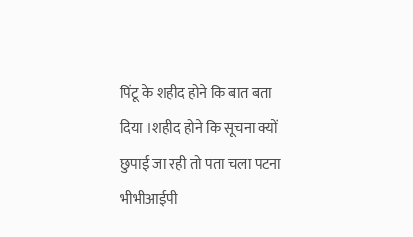पिंटू के शहीद होने कि बात बता दिया ।शहीद होने कि सूचना क्यों छुपाई जा रही तो पता चला पटना भीभीआईपी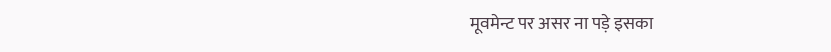मूवमेन्ट पर असर ना पड़े इसका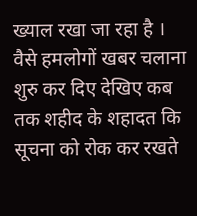ख्याल रखा जा रहा है ।
वैसे हमलोगों खबर चलाना शुरु कर दिए देखिए कब तक शहीद के शहादत कि सूचना को रोक कर रखते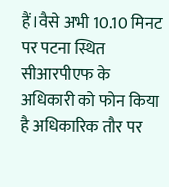हैं।वैसे अभी 10.10 मिनट पर पटना स्थित सीआरपीएफ के अधिकारी को फोन किया है अधिकारिक तौर पर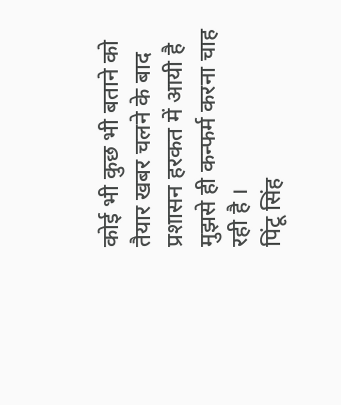कोई भी कुछ भी बताने को तैयार खबर चलने के बाद प्रशासन हरकत में आयी है मुझसे ही कन्फर्म करना चाह रही है ।
पिंटू सिंह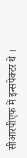सीआरपीएफ में इन्सपेक्टर थे ।